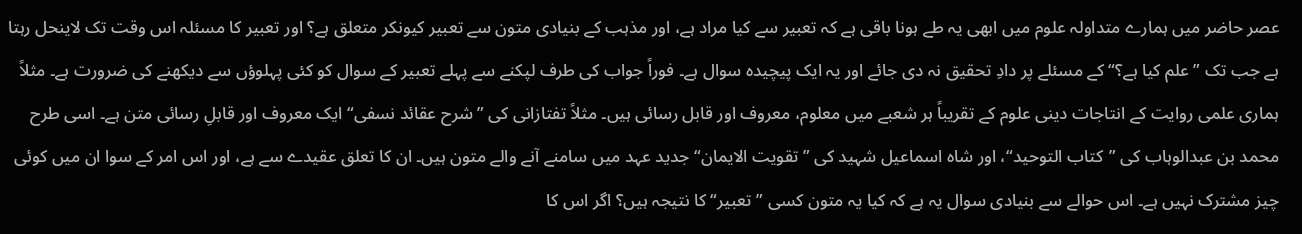عصر حاضر میں ہمارے متداولہ علوم میں ابھی یہ طے ہونا باقی ہے کہ تعبیر سے کیا مراد ہے، اور مذہب کے بنیادی متون سے تعبیر کیونکر متعلق ہے؟ اور تعبیر کا مسئلہ اس وقت تک لاینحل رہتا ہے جب تک ”علم کیا ہے؟“ کے مسئلے پر دادِ تحقیق نہ دی جائے اور یہ ایک پیچیدہ سوال ہے۔ فوراً جواب کی طرف لپکنے سے پہلے تعبیر کے سوال کو کئی پہلوؤں سے دیکھنے کی ضرورت ہے۔ مثلاً ہماری علمی روایت کے انتاجات دینی علوم کے تقریباً ہر شعبے میں معلوم، معروف اور قابل رسائی ہیں۔ مثلاً تفتازانی کی ”شرح عقائد نسفی“ ایک معروف اور قابلِ رسائی متن ہے۔ اسی طرح محمد بن عبدالوہاب کی ”کتاب التوحید“، اور شاہ اسماعیل شہید کی ”تقویت الایمان“ جدید عہد میں سامنے آنے والے متون ہیں۔ ان کا تعلق عقیدے سے ہے، اور اس امر کے سوا ان میں کوئی چیز مشترک نہیں ہے۔ اس حوالے سے بنیادی سوال یہ ہے کہ کیا یہ متون کسی ”تعبیر“ کا نتیجہ ہیں؟ اگر اس کا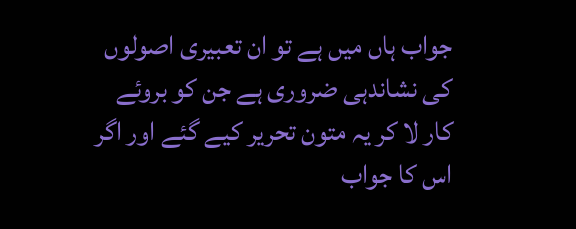جواب ہاں میں ہے تو ان تعبیری اصولوں کی نشاندہی ضروری ہے جن کو بروئے کار لا کر یہ متون تحریر کیے گئے اور اگر اس کا جواب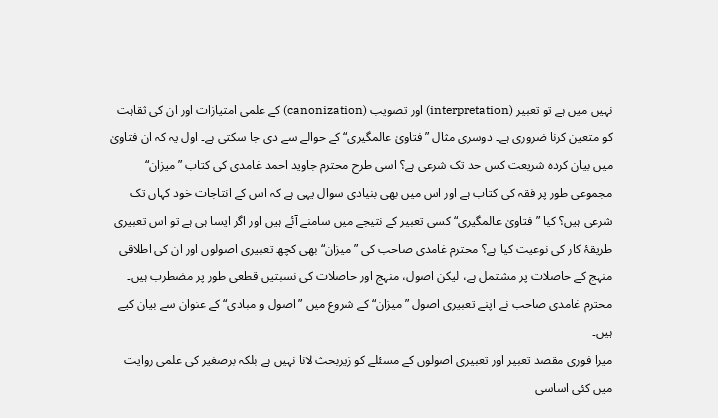نہیں میں ہے تو تعبیر (interpretation) اور تصویب (canonization) کے علمی امتیازات اور ان کی ثقاہت کو متعین کرنا ضروری ہے۔ دوسری مثال ”فتاویٰ عالمگیری“ کے حوالے سے دی جا سکتی ہے۔ اول یہ کہ ان فتاویٰ میں بیان کردہ شریعت کس حد تک شرعی ہے؟ اسی طرح محترم جاوید احمد غامدی کی کتاب ”میزان“ مجموعی طور پر فقہ کی کتاب ہے اور اس میں بھی بنیادی سوال یہی ہے کہ اس کے انتاجات خود کہاں تک شرعی ہیں؟ کیا ”فتاویٰ عالمگیری“ کسی تعبیر کے نتیجے میں سامنے آئے ہیں اور اگر ایسا ہی ہے تو اس تعبیری طریقۂ کار کی نوعیت کیا ہے؟ محترم غامدی صاحب کی ”میزان“ بھی کچھ تعبیری اصولوں اور ان کی اطلاقی منہج کے حاصلات پر مشتمل ہے، لیکن اصول، منہج اور حاصلات کی نسبتیں قطعی طور پر مضطرب ہیں۔ محترم غامدی صاحب نے اپنے تعبیری اصول ”میزان“ کے شروع میں ”اصول و مبادی“ کے عنوان سے بیان کیے ہیں۔
میرا فوری مقصد تعبیر اور تعبیری اصولوں کے مسئلے کو زیربحث لانا نہیں ہے بلکہ برصغیر کی علمی روایت میں کئی اساسی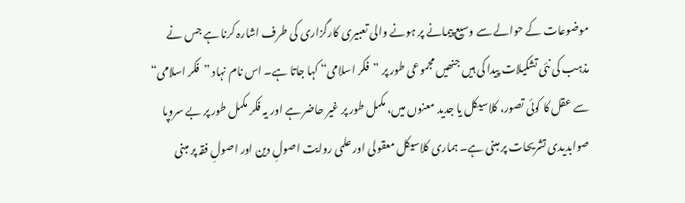موضوعات کے حوالے سے وسیع پیمانے پر ہونے والی تعبیری کارگزاری کی طرف اشارہ کرنا ہے جس نے مذہب کی نئی تشکیلات پیدا کی ہیں جنھیں مجموعی طور پر ”فکر اسلامی“ کہا جاتا ہے۔ اس نام نہاد ”فکر اسلامی“ سے عقل کا کوئی تصور، کلاسیکل یا جدید معنوں میں، مکمل طور پر غیر حاضر ہے اور یہ فکر مکمل طور پر بے سروپا صوابدیدی تشریحات پر مبنی ہے۔ ہماری کلاسیکل معقولی اور علمی روایت اصولِ دین اور اصولِ فقہ پر مبنی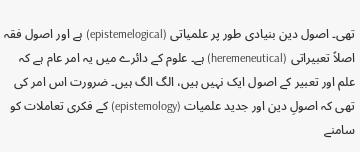تھی۔ اصول دین بنیادی طور پر علمیاتی (epistemelogical) ہے اور اصول فقہ اصلاً تعبیراتی (heremeneutical) ہے۔ علوم کے دائرے میں یہ امر عام ہے کہ علم اور تعبیر کے اصول ایک نہیں ہیں، الگ الگ ہیں۔ ضرورت اس امر کی تھی کہ اصولِ دین اور جدید علمیات (epistemology) کے فکری تعاملات کو سامنے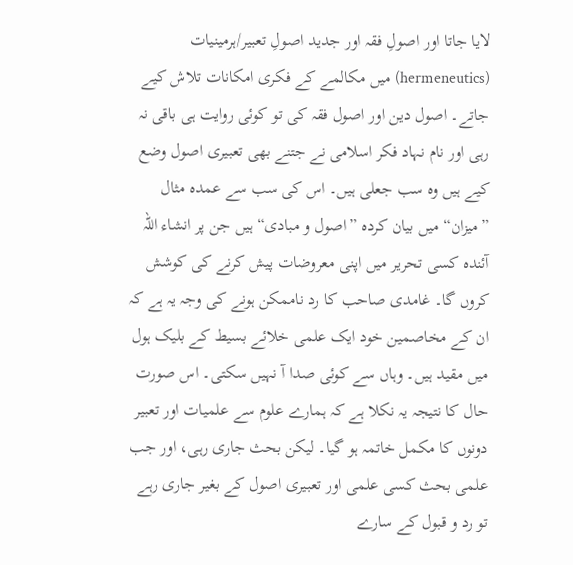لایا جاتا اور اصولِ فقہ اور جدید اصولِ تعبیر/ہرمینیات (hermeneutics) میں مکالمے کے فکری امکانات تلاش کیے جاتے۔ اصول دین اور اصول فقہ کی تو کوئی روایت ہی باقی نہ رہی اور نام نہاد فکر اسلامی نے جتنے بھی تعبیری اصول وضع کیے ہیں وہ سب جعلی ہیں۔ اس کی سب سے عمدہ مثال ”میزان“ میں بیان کردہ ”اصول و مبادی“ ہیں جن پر انشاء اللہ آئندہ کسی تحریر میں اپنی معروضات پیش کرنے کی کوشش کروں گا۔ غامدی صاحب کا رد ناممکن ہونے کی وجہ یہ ہے کہ ان کے مخاصمین خود ایک علمی خلائے بسیط کے بلیک ہول میں مقید ہیں۔ وہاں سے کوئی صدا آ نہیں سکتی۔ اس صورت حال کا نتیجہ یہ نکلا ہے کہ ہمارے علوم سے علمیات اور تعبیر دونوں کا مکمل خاتمہ ہو گیا۔ لیکن بحث جاری رہی، اور جب علمی بحث کسی علمی اور تعبیری اصول کے بغیر جاری رہے تو رد و قبول کے سارے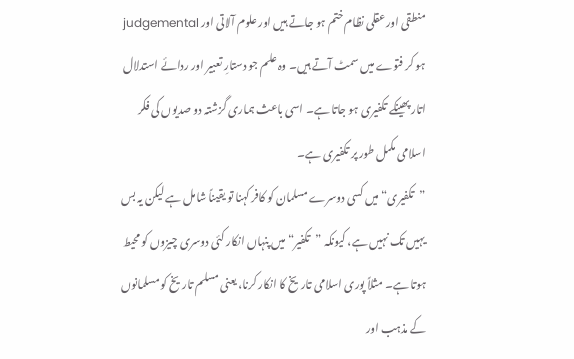منطقی اور عقلی نظام ختم ہو جاتے ہیں اور علوم آلاتی اور judgemental ہو کر فتوے میں سمٹ آتے ہیں۔ وہ علم جو دستارِ تعبیر اور ردائے استدلال اتار پھینکے تکفیری ہو جاتا ہے۔ اسی باعث ہماری گزشتہ دو صدیوں کی فکر اسلامی مکمل طور پر تکفیری ہے۔
”تکفیری“ میں کسی دوسرے مسلمان کو کافر کہنا تو یقیناً شامل ہے لیکن یہ بس یہیں تک نہیں ہے، کیونکہ ”تکفیر“ میں پنہاں انکار کئی دوسری چیزوں کو محیط ہوتا ہے۔ مثلاً پوری اسلامی تاریخ کا انکار کرنا، یعنی مسلم تاریخ کو مسلمانوں کے مذہب اور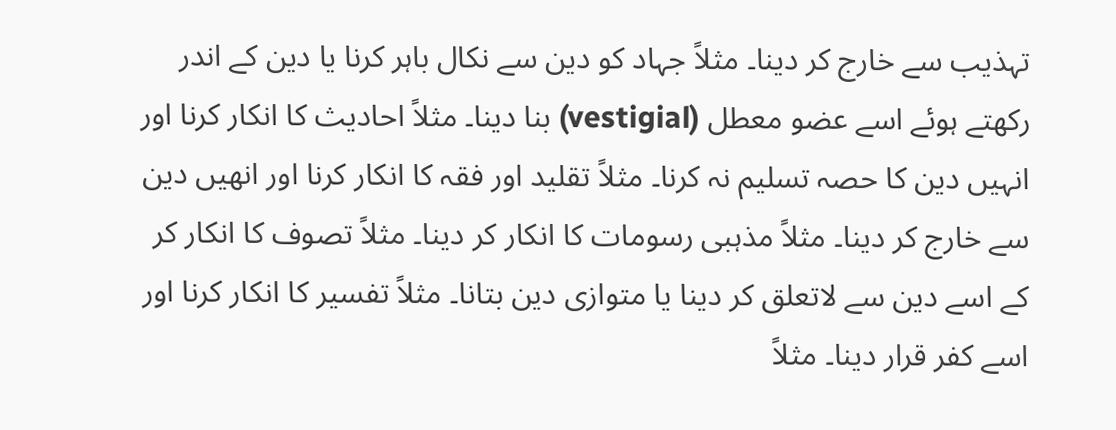تہذیب سے خارج کر دینا۔ مثلاً جہاد کو دین سے نکال باہر کرنا یا دین کے اندر رکھتے ہوئے اسے عضو معطل (vestigial) بنا دینا۔ مثلاً احادیث کا انکار کرنا اور انہیں دین کا حصہ تسلیم نہ کرنا۔ مثلاً تقلید اور فقہ کا انکار کرنا اور انھیں دین سے خارج کر دینا۔ مثلاً مذہبی رسومات کا انکار کر دینا۔ مثلاً تصوف کا انکار کر کے اسے دین سے لاتعلق کر دینا یا متوازی دین بتانا۔ مثلاً تفسیر کا انکار کرنا اور اسے کفر قرار دینا۔ مثلاً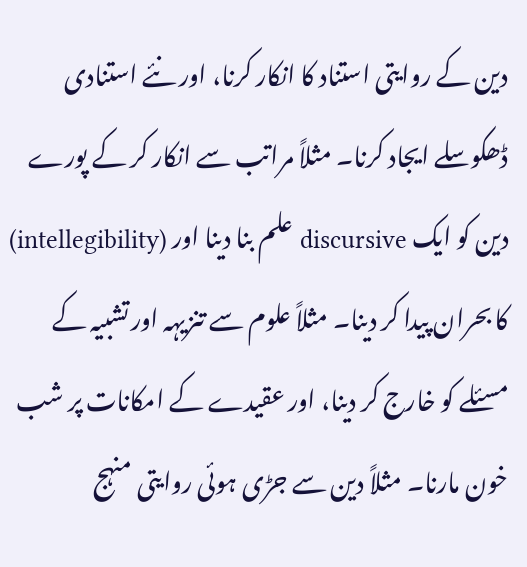دین کے روایتی استناد کا انکار کرنا، اور نئے استنادی ڈھکوسلے ایجاد کرنا۔ مثلاً مراتب سے انکار کر کے پورے دین کو ایک discursive علم بنا دینا اور (intellegibility) کا بحران پیدا کر دینا۔ مثلاً علوم سے تنزیہہ اور تشبیہ کے مسئلے کو خارج کر دینا، اور عقیدے کے امکانات پر شب خون مارنا۔ مثلاً دین سے جڑی ہوئی روایتی منہج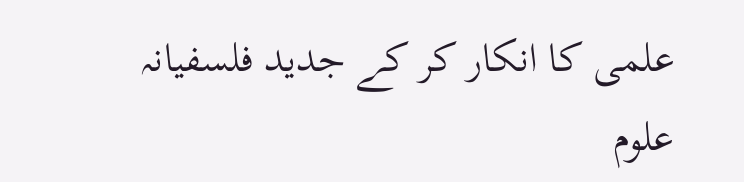علمی کا انکار کر کے جدید فلسفیانہ علوم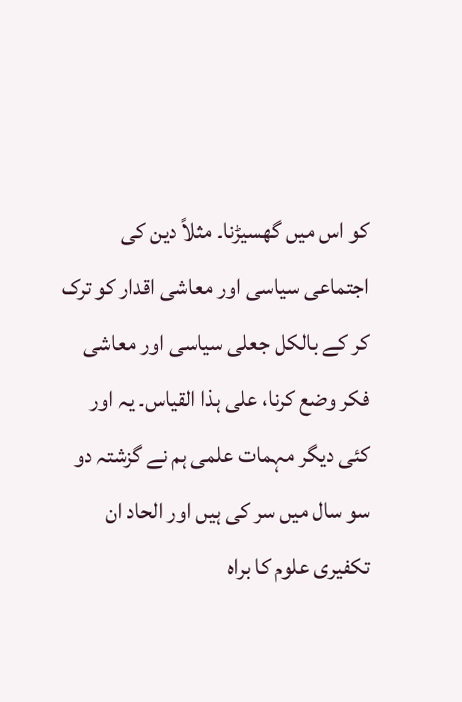کو اس میں گھسیڑنا۔ مثلاً دین کی اجتماعی سیاسی اور معاشی اقدار کو ترک کر کے بالکل جعلی سیاسی اور معاشی فکر وضع کرنا، علی ہذا القیاس۔ یہ اور کئی دیگر مہمات علمی ہم نے گزشتہ دو سو سال میں سر کی ہیں اور الحاد ان تکفیری علوم کا براہ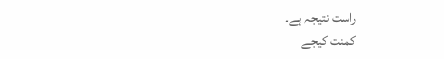راست نتیجہ ہے۔
کمنت کیجے